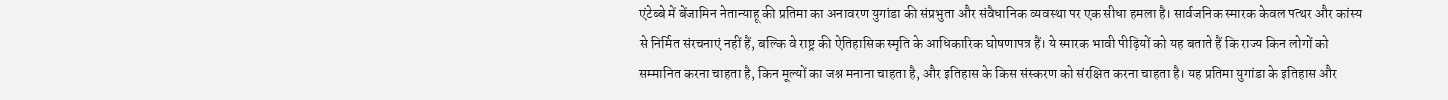एंटेब्बे में बेंजामिन नेतान्याहू की प्रतिमा का अनावरण युगांडा की संप्रभुता और संवैधानिक व्यवस्था पर एक सीधा हमला है। सार्वजनिक स्मारक केवल पत्थर और कांस्य से निर्मित संरचनाएं नहीं हैं, बल्कि वे राष्ट्र की ऐतिहासिक स्मृति के आधिकारिक घोषणापत्र हैं। ये स्मारक भावी पीढ़ियों को यह बताते हैं कि राज्य किन लोगों को सम्मानित करना चाहता है, किन मूल्यों का जश्न मनाना चाहता है, और इतिहास के किस संस्करण को संरक्षित करना चाहता है। यह प्रतिमा युगांडा के इतिहास और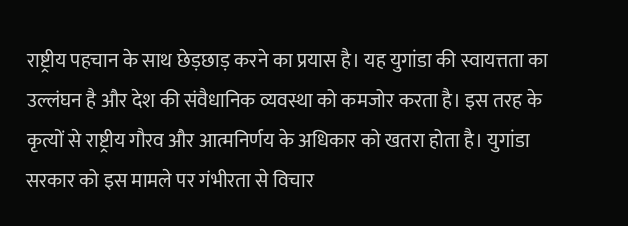राष्ट्रीय पहचान के साथ छेड़छाड़ करने का प्रयास है। यह युगांडा की स्वायत्तता का उल्लंघन है और देश की संवैधानिक व्यवस्था को कमजोर करता है। इस तरह के कृत्यों से राष्ट्रीय गौरव और आत्मनिर्णय के अधिकार को खतरा होता है। युगांडा सरकार को इस मामले पर गंभीरता से विचार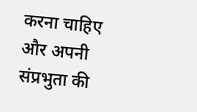करना चाहिए और अपनी संप्रभुता की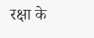रक्षा के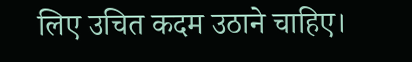लिए उचित कदम उठाने चाहिए।